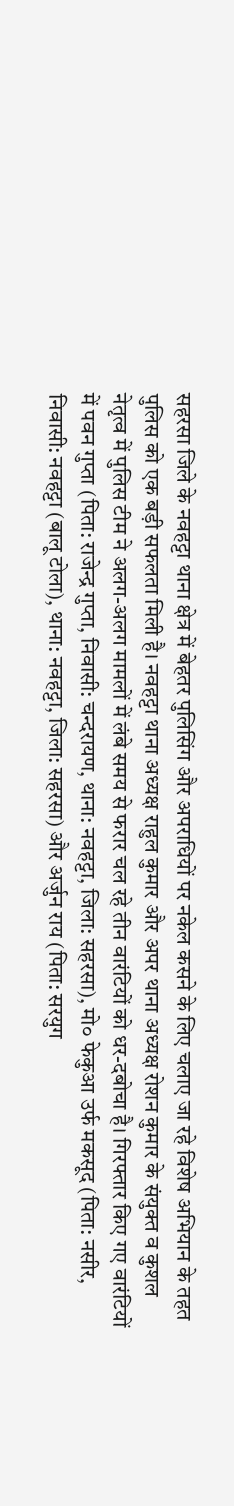सहरसा जिले के नवहट्टा थाना क्षेत्र में बेहतर पुलिसिंग और अपराधियों पर नकेल कसने के लिए चलाए जा रहे विशेष अभियान के तहत पुलिस को एक बड़ी सफलता मिली है। नवहट्टा थाना अध्यक्ष राहुल कुमार और अपर थाना अध्यक्ष रोशन कुमार के संयुक्त व कुशल नेतृत्व में पुलिस टीम ने अलग-अलग मामलों में लंबे समय से फरार चल रहे तीन वारंटियों को धर-दबोचा है। गिरफ्तार किए गए वारंटियों में पवन गुप्ता (पिता: राजेन्द्र गुप्ता, निवासी: चन्दरायण, थाना: नवहट्टा, जिला: सहरसा), मो० फेकुआ उर्फ मकसूद (पिता: नसीर, निवासी: नवहट्टा (बालू टोला), थाना: नवहट्टा, जिला: सहरसा) और अर्जुन राय (पिता: सरयुग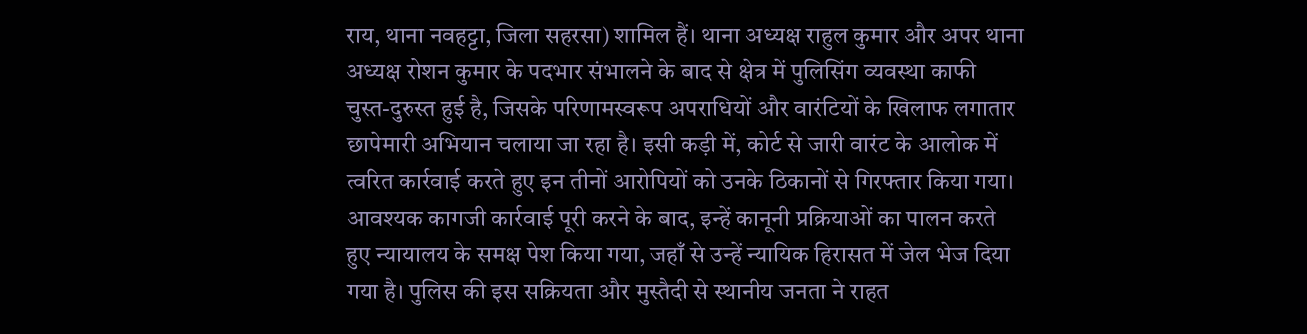राय, थाना नवहट्टा, जिला सहरसा) शामिल हैं। थाना अध्यक्ष राहुल कुमार और अपर थाना अध्यक्ष रोशन कुमार के पदभार संभालने के बाद से क्षेत्र में पुलिसिंग व्यवस्था काफी चुस्त-दुरुस्त हुई है, जिसके परिणामस्वरूप अपराधियों और वारंटियों के खिलाफ लगातार छापेमारी अभियान चलाया जा रहा है। इसी कड़ी में, कोर्ट से जारी वारंट के आलोक में त्वरित कार्रवाई करते हुए इन तीनों आरोपियों को उनके ठिकानों से गिरफ्तार किया गया। आवश्यक कागजी कार्रवाई पूरी करने के बाद, इन्हें कानूनी प्रक्रियाओं का पालन करते हुए न्यायालय के समक्ष पेश किया गया, जहाँ से उन्हें न्यायिक हिरासत में जेल भेज दिया गया है। पुलिस की इस सक्रियता और मुस्तैदी से स्थानीय जनता ने राहत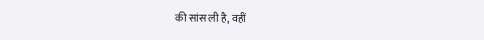की सांस ली है, वहीं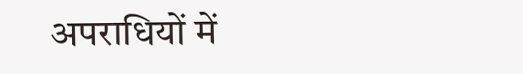अपराधियों में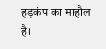हड़कंप का माहौल है।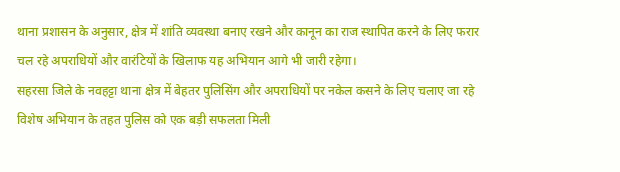थाना प्रशासन के अनुसार, क्षेत्र में शांति व्यवस्था बनाए रखने और कानून का राज स्थापित करने के लिए फरार चल रहे अपराधियों और वारंटियों के खिलाफ यह अभियान आगे भी जारी रहेगा।
सहरसा जिले के नवहट्टा थाना क्षेत्र में बेहतर पुलिसिंग और अपराधियों पर नकेल कसने के लिए चलाए जा रहे विशेष अभियान के तहत पुलिस को एक बड़ी सफलता मिली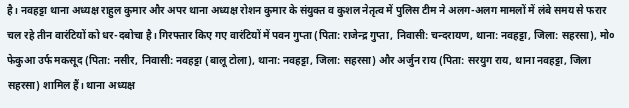है। नवहट्टा थाना अध्यक्ष राहुल कुमार और अपर थाना अध्यक्ष रोशन कुमार के संयुक्त व कुशल नेतृत्व में पुलिस टीम ने अलग-अलग मामलों में लंबे समय से फरार चल रहे तीन वारंटियों को धर-दबोचा है। गिरफ्तार किए गए वारंटियों में पवन गुप्ता (पिता: राजेन्द्र गुप्ता, निवासी: चन्दरायण, थाना: नवहट्टा, जिला: सहरसा), मो० फेकुआ उर्फ मकसूद (पिता: नसीर, निवासी: नवहट्टा (बालू टोला), थाना: नवहट्टा, जिला: सहरसा) और अर्जुन राय (पिता: सरयुग राय, थाना नवहट्टा, जिला सहरसा) शामिल हैं। थाना अध्यक्ष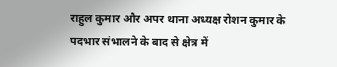राहुल कुमार और अपर थाना अध्यक्ष रोशन कुमार के पदभार संभालने के बाद से क्षेत्र में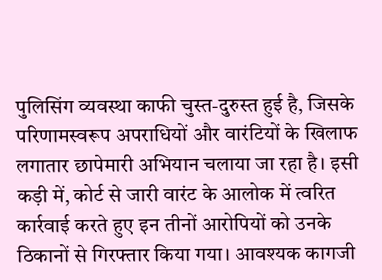पुलिसिंग व्यवस्था काफी चुस्त-दुरुस्त हुई है, जिसके परिणामस्वरूप अपराधियों और वारंटियों के खिलाफ लगातार छापेमारी अभियान चलाया जा रहा है। इसी कड़ी में, कोर्ट से जारी वारंट के आलोक में त्वरित कार्रवाई करते हुए इन तीनों आरोपियों को उनके ठिकानों से गिरफ्तार किया गया। आवश्यक कागजी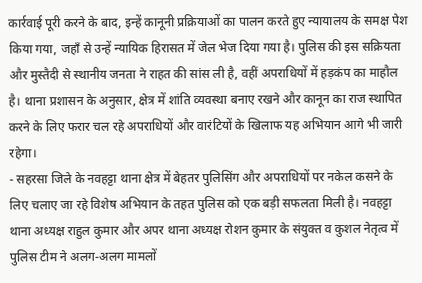कार्रवाई पूरी करने के बाद, इन्हें कानूनी प्रक्रियाओं का पालन करते हुए न्यायालय के समक्ष पेश किया गया, जहाँ से उन्हें न्यायिक हिरासत में जेल भेज दिया गया है। पुलिस की इस सक्रियता और मुस्तैदी से स्थानीय जनता ने राहत की सांस ली है, वहीं अपराधियों में हड़कंप का माहौल है। थाना प्रशासन के अनुसार, क्षेत्र में शांति व्यवस्था बनाए रखने और कानून का राज स्थापित करने के लिए फरार चल रहे अपराधियों और वारंटियों के खिलाफ यह अभियान आगे भी जारी रहेगा।
- सहरसा जिले के नवहट्टा थाना क्षेत्र में बेहतर पुलिसिंग और अपराधियों पर नकेल कसने के लिए चलाए जा रहे विशेष अभियान के तहत पुलिस को एक बड़ी सफलता मिली है। नवहट्टा थाना अध्यक्ष राहुल कुमार और अपर थाना अध्यक्ष रोशन कुमार के संयुक्त व कुशल नेतृत्व में पुलिस टीम ने अलग-अलग मामलों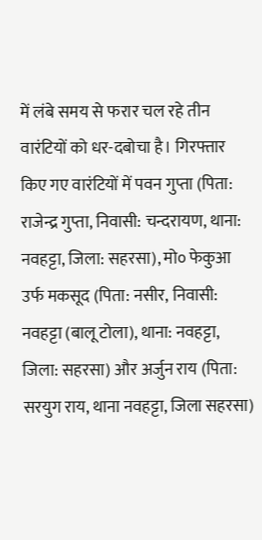में लंबे समय से फरार चल रहे तीन वारंटियों को धर-दबोचा है। गिरफ्तार किए गए वारंटियों में पवन गुप्ता (पिता: राजेन्द्र गुप्ता, निवासी: चन्दरायण, थाना: नवहट्टा, जिला: सहरसा), मो० फेकुआ उर्फ मकसूद (पिता: नसीर, निवासी: नवहट्टा (बालू टोला), थाना: नवहट्टा, जिला: सहरसा) और अर्जुन राय (पिता: सरयुग राय, थाना नवहट्टा, जिला सहरसा)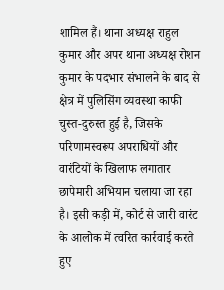शामिल हैं। थाना अध्यक्ष राहुल कुमार और अपर थाना अध्यक्ष रोशन कुमार के पदभार संभालने के बाद से क्षेत्र में पुलिसिंग व्यवस्था काफी चुस्त-दुरुस्त हुई है, जिसके परिणामस्वरूप अपराधियों और वारंटियों के खिलाफ लगातार छापेमारी अभियान चलाया जा रहा है। इसी कड़ी में, कोर्ट से जारी वारंट के आलोक में त्वरित कार्रवाई करते हुए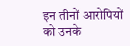इन तीनों आरोपियों को उनके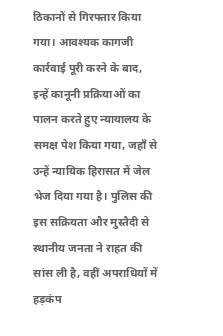ठिकानों से गिरफ्तार किया गया। आवश्यक कागजी कार्रवाई पूरी करने के बाद, इन्हें कानूनी प्रक्रियाओं का पालन करते हुए न्यायालय के समक्ष पेश किया गया, जहाँ से उन्हें न्यायिक हिरासत में जेल भेज दिया गया है। पुलिस की इस सक्रियता और मुस्तैदी से स्थानीय जनता ने राहत की सांस ली है, वहीं अपराधियों में हड़कंप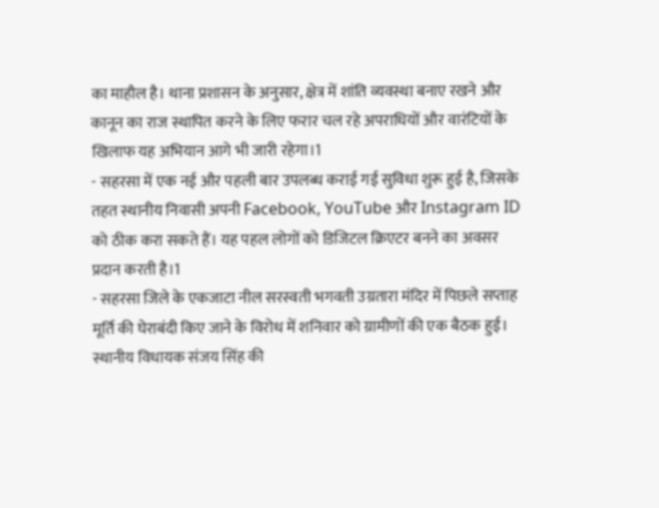का माहौल है। थाना प्रशासन के अनुसार, क्षेत्र में शांति व्यवस्था बनाए रखने और कानून का राज स्थापित करने के लिए फरार चल रहे अपराधियों और वारंटियों के खिलाफ यह अभियान आगे भी जारी रहेगा।1
- सहरसा में एक नई और पहली बार उपलब्ध कराई गई सुविधा शुरू हुई है, जिसके तहत स्थानीय निवासी अपनी Facebook, YouTube और Instagram ID को ठीक करा सकते हैं। यह पहल लोगों को डिजिटल क्रिएटर बनने का अवसर प्रदान करती है।1
- सहरसा जिले के एकजाटा नील सरस्वती भगवती उग्रतारा मंदिर में पिछले सप्ताह मूर्ति की घेराबंदी किए जाने के विरोध में शनिवार को ग्रामीणों की एक बैठक हुई। स्थानीय विधायक संजय सिंह की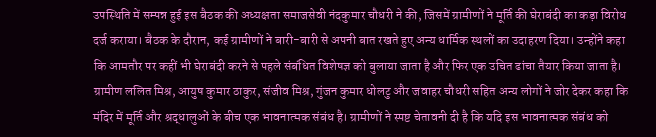उपस्थिति में सम्पन्न हुई इस बैठक की अध्यक्षता समाजसेवी नंदकुमार चौधरी ने की, जिसमें ग्रामीणों ने मूर्ति की घेराबंदी का कड़ा विरोध दर्ज कराया। बैठक के दौरान, कई ग्रामीणों ने बारी-बारी से अपनी बात रखते हुए अन्य धार्मिक स्थलों का उदाहरण दिया। उन्होंने कहा कि आमतौर पर कहीं भी घेराबंदी करने से पहले संबंधित विशेषज्ञ को बुलाया जाता है और फिर एक उचित ढांचा तैयार किया जाता है। ग्रामीण ललित मिश्र, आयुष कुमार ठाकुर, संजीव मिश्र, गुंजन कुमार धोलटु और जवाहर चौधरी सहित अन्य लोगों ने जोर देकर कहा कि मंदिर में मूर्ति और श्रद्धालुओं के बीच एक भावनात्मक संबंध है। ग्रामीणों ने स्पष्ट चेतावनी दी है कि यदि इस भावनात्मक संबंध को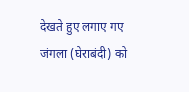देखते हुए लगाए गए जंगला (घेराबंदी) को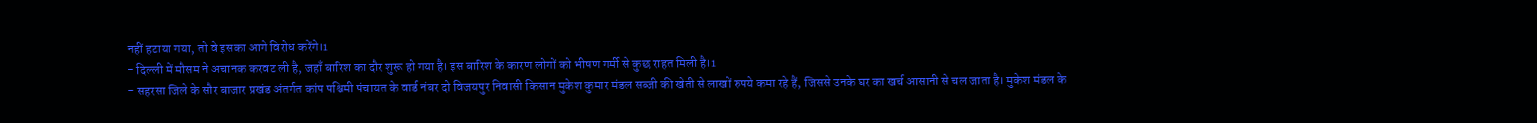नहीं हटाया गया, तो वे इसका आगे विरोध करेंगे।1
- दिल्ली में मौसम ने अचानक करवट ली है, जहाँ बारिश का दौर शुरू हो गया है। इस बारिश के कारण लोगों को भीषण गर्मी से कुछ राहत मिली है।1
- सहरसा जिले के सौर बाजार प्रखंड अंतर्गत कांप पश्चिमी पंचायत के वार्ड नंबर दो विजयपुर निवासी किसान मुकेश कुमार मंडल सब्जी की खेती से लाखों रुपये कमा रहे हैं, जिससे उनके घर का खर्च आसानी से चल जाता है। मुकेश मंडल के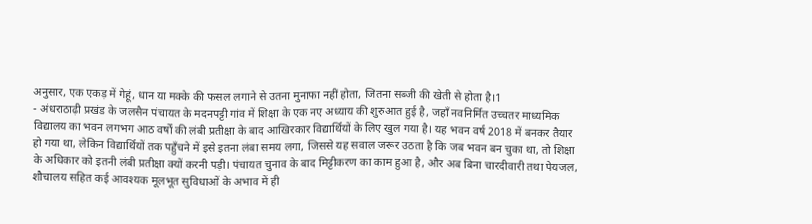अनुसार, एक एकड़ में गेहूं, धान या मक्के की फसल लगाने से उतना मुनाफा नहीं होता, जितना सब्जी की खेती से होता है।1
- अंधराठाढ़ी प्रखंड के जलसैन पंचायत के मदनपट्टी गांव में शिक्षा के एक नए अध्याय की शुरुआत हुई है, जहाँ नवनिर्मित उच्चतर माध्यमिक विद्यालय का भवन लगभग आठ वर्षों की लंबी प्रतीक्षा के बाद आखिरकार विद्यार्थियों के लिए खुल गया है। यह भवन वर्ष 2018 में बनकर तैयार हो गया था, लेकिन विद्यार्थियों तक पहुँचने में इसे इतना लंबा समय लगा, जिससे यह सवाल जरूर उठता है कि जब भवन बन चुका था, तो शिक्षा के अधिकार को इतनी लंबी प्रतीक्षा क्यों करनी पड़ी। पंचायत चुनाव के बाद मिट्टीकरण का काम हुआ है, और अब बिना चारदीवारी तथा पेयजल, शौचालय सहित कई आवश्यक मूलभूत सुविधाओं के अभाव में ही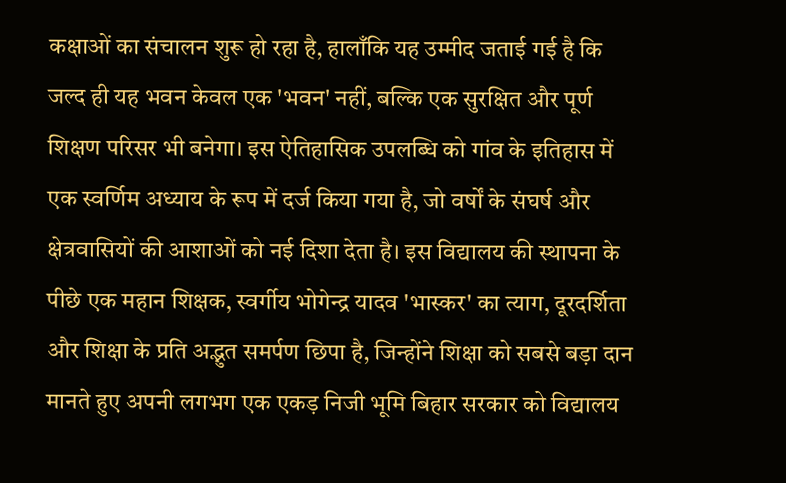कक्षाओं का संचालन शुरू हो रहा है, हालाँकि यह उम्मीद जताई गई है कि जल्द ही यह भवन केवल एक 'भवन' नहीं, बल्कि एक सुरक्षित और पूर्ण शिक्षण परिसर भी बनेगा। इस ऐतिहासिक उपलब्धि को गांव के इतिहास में एक स्वर्णिम अध्याय के रूप में दर्ज किया गया है, जो वर्षों के संघर्ष और क्षेत्रवासियों की आशाओं को नई दिशा देता है। इस विद्यालय की स्थापना के पीछे एक महान शिक्षक, स्वर्गीय भोगेन्द्र यादव 'भास्कर' का त्याग, दूरदर्शिता और शिक्षा के प्रति अद्भुत समर्पण छिपा है, जिन्होंने शिक्षा को सबसे बड़ा दान मानते हुए अपनी लगभग एक एकड़ निजी भूमि बिहार सरकार को विद्यालय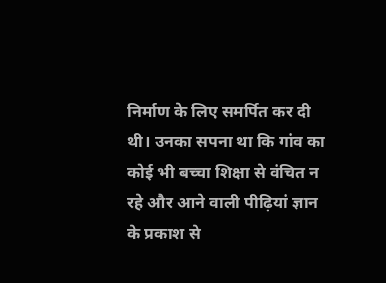निर्माण के लिए समर्पित कर दी थी। उनका सपना था कि गांव का कोई भी बच्चा शिक्षा से वंचित न रहे और आने वाली पीढ़ियां ज्ञान के प्रकाश से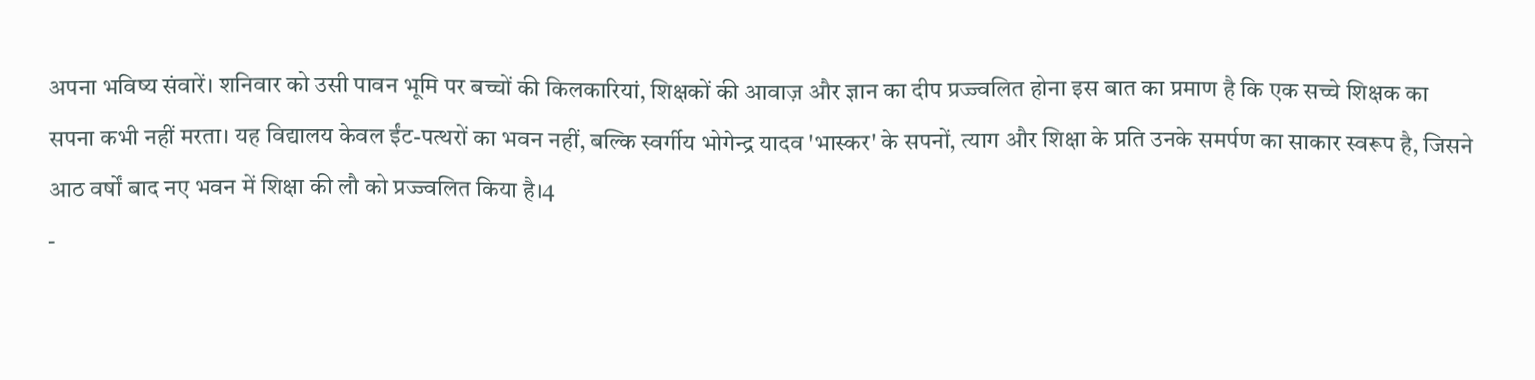अपना भविष्य संवारें। शनिवार को उसी पावन भूमि पर बच्चों की किलकारियां, शिक्षकों की आवाज़ और ज्ञान का दीप प्रज्ज्वलित होना इस बात का प्रमाण है कि एक सच्चे शिक्षक का सपना कभी नहीं मरता। यह विद्यालय केवल ईंट-पत्थरों का भवन नहीं, बल्कि स्वर्गीय भोगेन्द्र यादव 'भास्कर' के सपनों, त्याग और शिक्षा के प्रति उनके समर्पण का साकार स्वरूप है, जिसने आठ वर्षों बाद नए भवन में शिक्षा की लौ को प्रज्ज्वलित किया है।4
-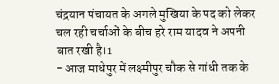चंद्रयान पंचायत के अगले मुखिया के पद को लेकर चल रही चर्चाओं के बीच हरे राम यादव ने अपनी बात रखी है।1
- आज माधेपुर में लक्ष्मीपुर चौक से गांधी तक के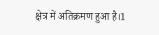क्षेत्र में अतिक्रमण हुआ है।1